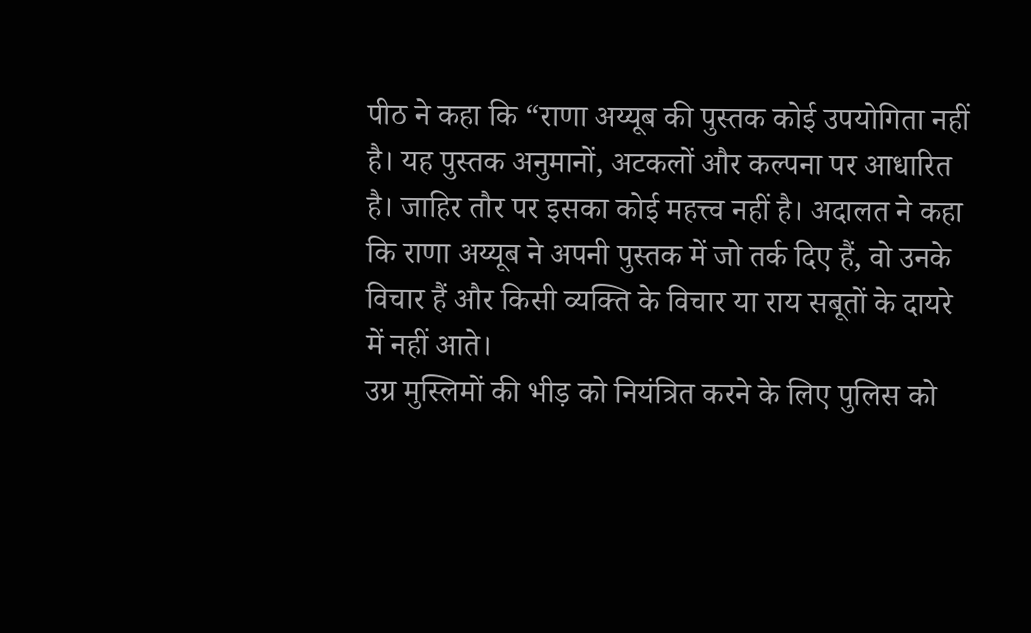पीठ ने कहा कि “राणा अय्यूब की पुस्तक कोई उपयोगिता नहीं है। यह पुस्तक अनुमानों, अटकलों और कल्पना पर आधारित है। जाहिर तौर पर इसका कोई महत्त्व नहीं है। अदालत ने कहा कि राणा अय्यूब ने अपनी पुस्तक में जो तर्क दिए हैं, वो उनके विचार हैं और किसी व्यक्ति के विचार या राय सबूतों के दायरे में नहीं आते।
उग्र मुस्लिमों की भीड़ को नियंत्रित करने के लिए पुलिस को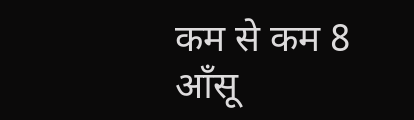कम से कम 8 आँसू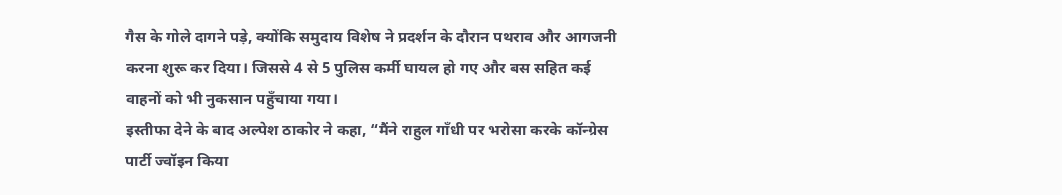गैस के गोले दागने पड़े, क्योंकि समुदाय विशेष ने प्रदर्शन के दौरान पथराव और आगजनी करना शुरू कर दिया। जिससे 4 से 5 पुलिस कर्मी घायल हो गए और बस सहित कई वाहनों को भी नुकसान पहुँचाया गया।
इस्तीफा देने के बाद अल्पेश ठाकोर ने कहा, “मैंने राहुल गाँधी पर भरोसा करके कॉन्ग्रेस पार्टी ज्वॉइन किया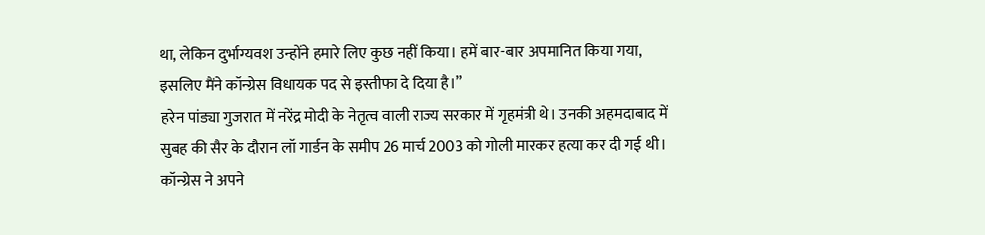था, लेकिन दुर्भाग्यवश उन्होंने हमारे लिए कुछ नहीं किया। हमें बार-बार अपमानित किया गया, इसलिए मैंने कॉन्ग्रेस विधायक पद से इस्तीफा दे दिया है।”
हरेन पांड्या गुजरात में नरेंद्र मोदी के नेतृत्व वाली राज्य सरकार में गृहमंत्री थे। उनकी अहमदाबाद में सुबह की सैर के दौरान लॉ गार्डन के समीप 26 मार्च 2003 को गोली मारकर हत्या कर दी गई थी।
कॉन्ग्रेस ने अपने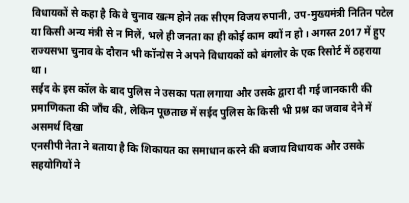विधायकों से कहा है कि वे चुनाव खत्म होने तक सीएम विजय रुपानी, उप-मुख्यमंत्री नितिन पटेल या किसी अन्य मंत्री से न मिलें, भले ही जनता का ही कोई काम क्यों न हो। अगस्त 2017 में हुए राज्यसभा चुनाव के दौरान भी कॉन्ग्रेस ने अपने विधायकों को बंगलोर के एक रिसोर्ट में ठहराया था।
सईद के इस कॉल के बाद पुलिस ने उसका पता लगाया और उसके द्वारा दी गई जानकारी की प्रमाणिकता की जाँच की, लेकिन पूछताछ में सईद पुलिस के किसी भी प्रश्न का जवाब देने में असमर्थ दिखा
एनसीपी नेता ने बताया है कि शिकायत का समाधान करने की बजाय विधायक और उसके सहयोगियों ने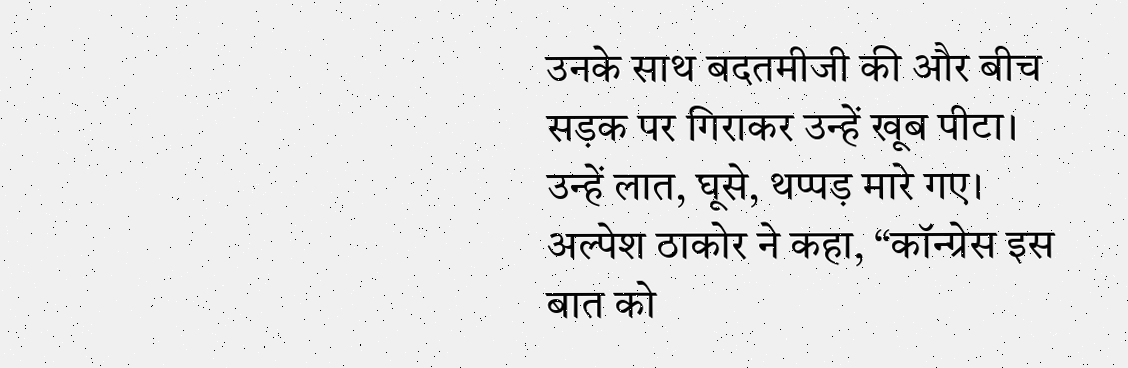उनके साथ बदतमीजी की और बीच सड़क पर गिराकर उन्हें खूब पीटा। उन्हें लात, घूसे, थप्पड़ मारे गए।
अल्पेश ठाकोर ने कहा, “कॉन्ग्रेस इस बात को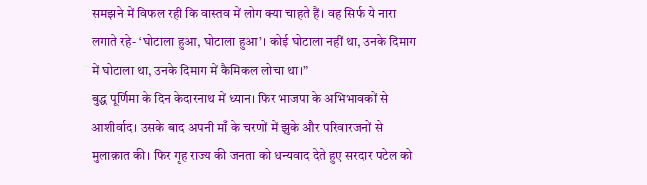समझने में विफल रही कि वास्तव में लोग क्या चाहते हैं। वह सिर्फ ये नारा लगाते रहे- ‘घोटाला हुआ, घोटाला हुआ’। कोई घोटाला नहीं था, उनके दिमाग में घोटाला था, उनके दिमाग में कैमिकल लोचा था।”
बुद्ध पूर्णिमा के दिन केदारनाथ में ध्यान। फिर भाजपा के अभिभावकों से आशीर्वाद। उसके बाद अपनी माँ के चरणों में झुके और परिवारजनों से मुलाक़ात की। फिर गृह राज्य की जनता को धन्यवाद देते हुए सरदार पटेल को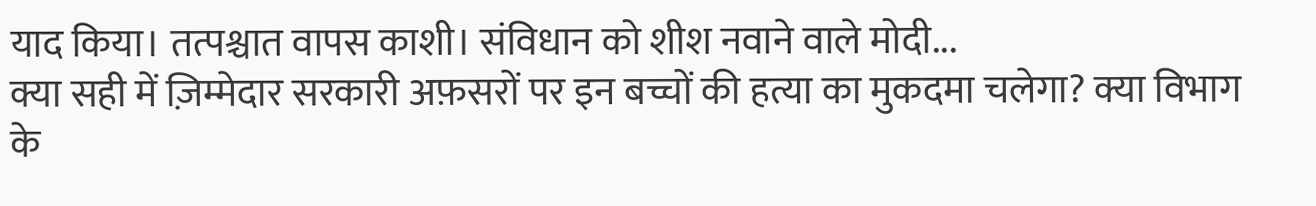याद किया। तत्पश्चात वापस काशी। संविधान को शीश नवाने वाले मोदी...
क्या सही में ज़िम्मेदार सरकारी अफ़सरों पर इन बच्चों की हत्या का मुकदमा चलेगा? क्या विभाग के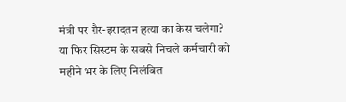मंत्री पर ग़ैर-इरादतन हत्या का केस चलेगा? या फिर सिस्टम के सबसे निचले कर्मचारी को महीने भर के लिए निलंबित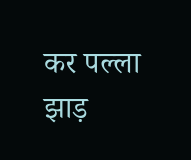कर पल्ला झाड़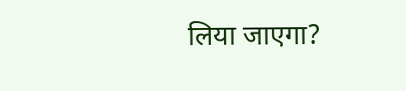लिया जाएगा?